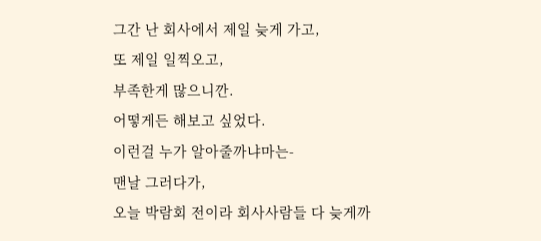그간 난 회사에서 제일 늦게 가고,
또 제일 일찍오고,
부족한게 많으니깐.
어떻게든 해보고 싶었다.
이런걸 누가 알아줄까냐마는-
맨날 그러다가,
오늘 박람회 전이라 회사사람들 다 늦게까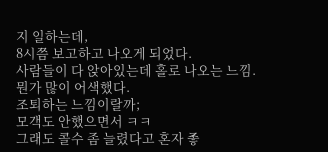지 일하는데,
8시쯤 보고하고 나오게 되었다.
사람들이 다 앉아있는데 홀로 나오는 느낌.
뭔가 많이 어색했다.
조퇴하는 느낌이랄까;
모객도 안했으면서 ㅋㅋ
그래도 콜수 좀 늘렸다고 혼자 좋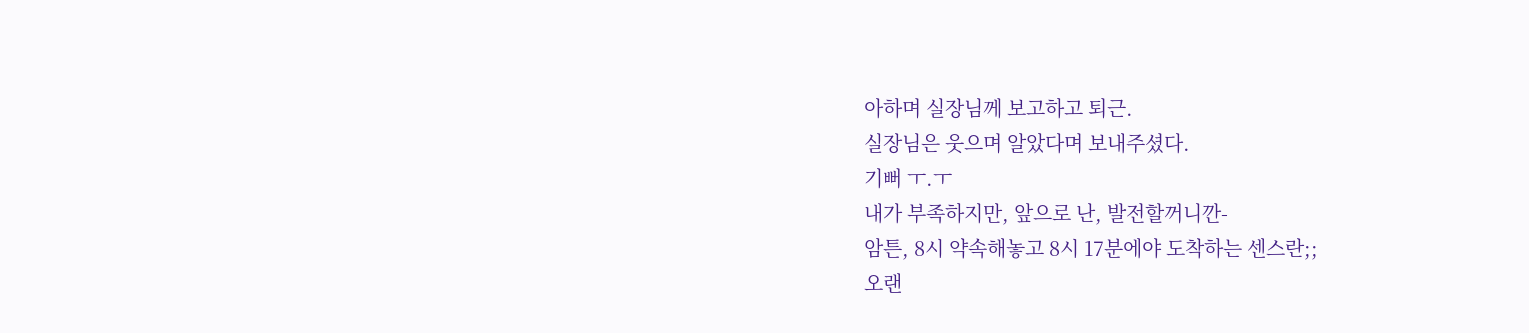아하며 실장님께 보고하고 퇴근.
실장님은 웃으며 알았다며 보내주셨다.
기뻐 ㅜ.ㅜ
내가 부족하지만, 앞으로 난, 발전할꺼니깐-
암튼, 8시 약속해놓고 8시 17분에야 도착하는 센스란;;
오랜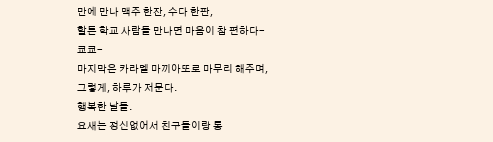만에 만나 맥주 한잔, 수다 한판,
할튼 학교 사람들 만나면 마음이 참 편하다-
쿄쿄-
마지막은 카라멜 마끼아또로 마무리 해주며,
그렇게, 하루가 저문다.
행복한 날들.
요새는 정신없어서 친구들이랑 통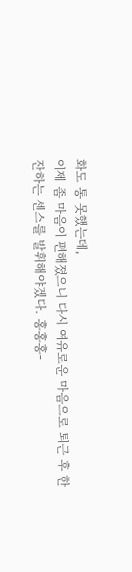화도 통 못했는데,
이제 좀 마음이 편해졌으니 다시 여유로운 마음으로 퇴근 후 한잔하는 센스를 발휘해야겠다. 홍홍홍-